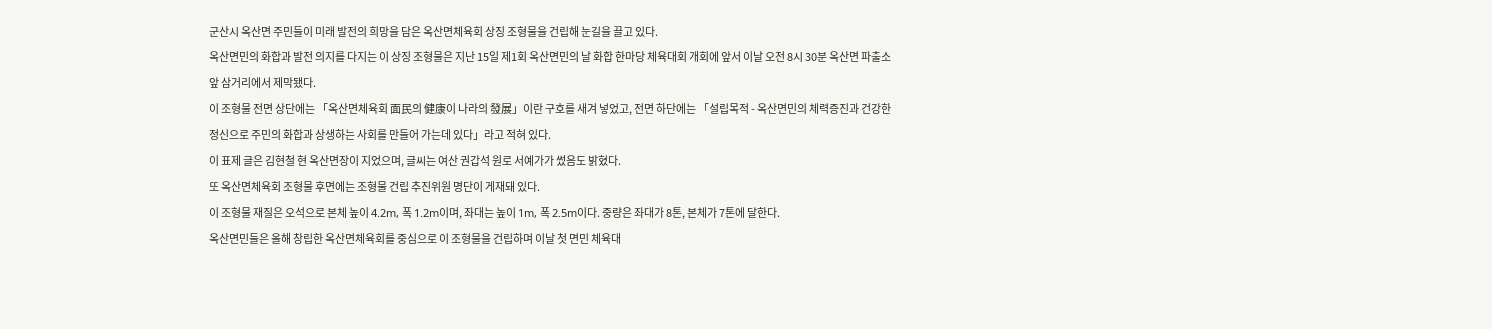군산시 옥산면 주민들이 미래 발전의 희망을 담은 옥산면체육회 상징 조형물을 건립해 눈길을 끌고 있다.
옥산면민의 화합과 발전 의지를 다지는 이 상징 조형물은 지난 15일 제1회 옥산면민의 날 화합 한마당 체육대회 개회에 앞서 이날 오전 8시 30분 옥산면 파출소 앞 삼거리에서 제막됐다.
이 조형물 전면 상단에는 「옥산면체육회 面民의 健康이 나라의 發展」이란 구호를 새겨 넣었고, 전면 하단에는 「설립목적 - 옥산면민의 체력증진과 건강한 정신으로 주민의 화합과 상생하는 사회를 만들어 가는데 있다」라고 적혀 있다.
이 표제 글은 김현철 현 옥산면장이 지었으며, 글씨는 여산 권갑석 원로 서예가가 썼음도 밝혔다.
또 옥산면체육회 조형물 후면에는 조형물 건립 추진위원 명단이 게재돼 있다.
이 조형물 재질은 오석으로 본체 높이 4.2m, 폭 1.2m이며, 좌대는 높이 1m, 폭 2.5m이다. 중량은 좌대가 8톤, 본체가 7톤에 달한다.
옥산면민들은 올해 창립한 옥산면체육회를 중심으로 이 조형물을 건립하며 이날 첫 면민 체육대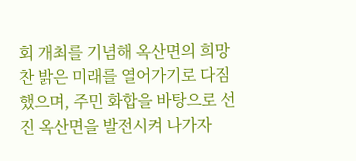회 개최를 기념해 옥산면의 희망찬 밝은 미래를 열어가기로 다짐했으며, 주민 화합을 바탕으로 선진 옥산면을 발전시켜 나가자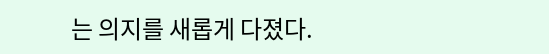는 의지를 새롭게 다졌다.